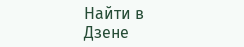Найти в Дзене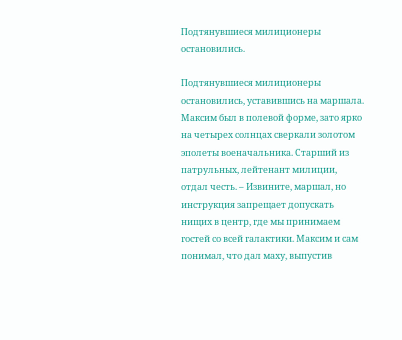Подтянувшиеся милиционеры остановились.

Подтянувшиеся милиционеры остановились, уставившись на маршала. Максим был в полевой форме, зато ярко на четырех солнцах сверкали золотом эполеты военачальника. Старший из патрульных, лейтенант милиции, отдал честь. – Извините, маршал, но инструкция запрещает допускать нищих в центр, где мы принимаем гостей со всей галактики. Максим и сам понимал, что дал маху, выпустив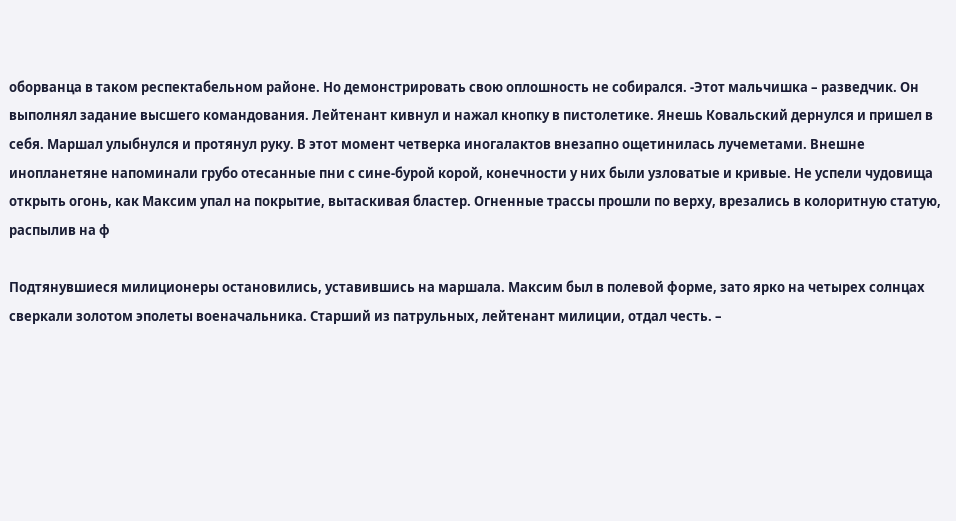оборванца в таком респектабельном районе. Но демонстрировать свою оплошность не собирался. -Этот мальчишка – разведчик. Он выполнял задание высшего командования. Лейтенант кивнул и нажал кнопку в пистолетике. Янешь Ковальский дернулся и пришел в себя. Маршал улыбнулся и протянул руку. В этот момент четверка иногалактов внезапно ощетинилась лучеметами. Внешне инопланетяне напоминали грубо отесанные пни с сине-бурой корой, конечности у них были узловатые и кривые. Не успели чудовища открыть огонь, как Максим упал на покрытие, вытаскивая бластер. Огненные трассы прошли по верху, врезались в колоритную статую, распылив на ф

Подтянувшиеся милиционеры остановились, уставившись на маршала. Максим был в полевой форме, зато ярко на четырех солнцах сверкали золотом эполеты военачальника. Старший из патрульных, лейтенант милиции, отдал честь. –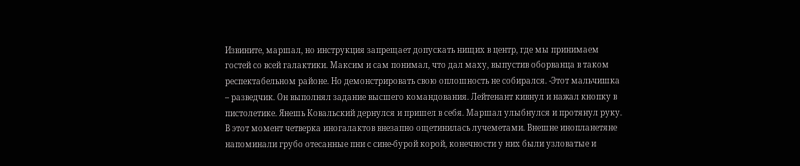Извините, маршал, но инструкция запрещает допускать нищих в центр, где мы принимаем гостей со всей галактики. Максим и сам понимал, что дал маху, выпустив оборванца в таком респектабельном районе. Но демонстрировать свою оплошность не собирался. -Этот мальчишка – разведчик. Он выполнял задание высшего командования. Лейтенант кивнул и нажал кнопку в пистолетике. Янешь Ковальский дернулся и пришел в себя. Маршал улыбнулся и протянул руку. В этот момент четверка иногалактов внезапно ощетинилась лучеметами. Внешне инопланетяне напоминали грубо отесанные пни с сине-бурой корой, конечности у них были узловатые и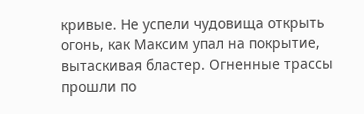кривые. Не успели чудовища открыть огонь, как Максим упал на покрытие, вытаскивая бластер. Огненные трассы прошли по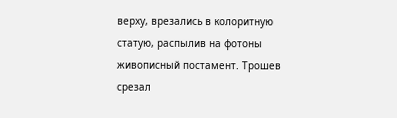верху, врезались в колоритную статую, распылив на фотоны живописный постамент. Трошев срезал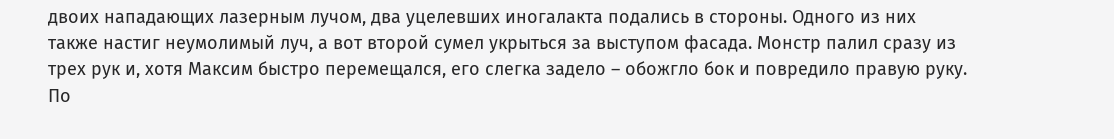двоих нападающих лазерным лучом, два уцелевших иногалакта подались в стороны. Одного из них также настиг неумолимый луч, а вот второй сумел укрыться за выступом фасада. Монстр палил сразу из трех рук и, хотя Максим быстро перемещался, его слегка задело – обожгло бок и повредило правую руку. По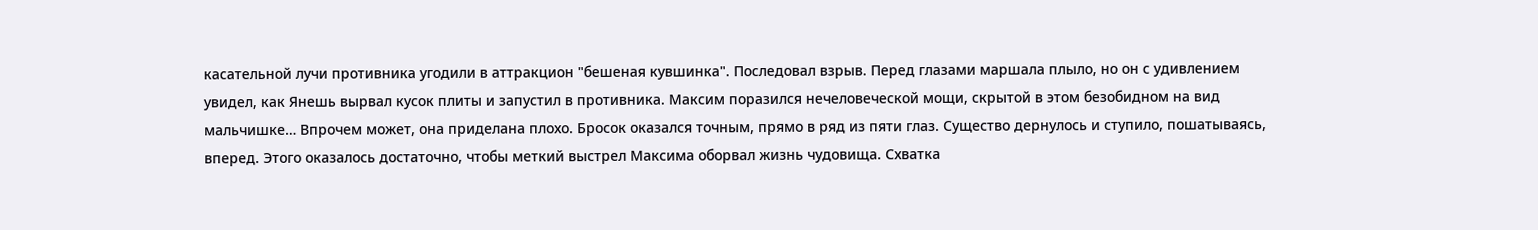касательной лучи противника угодили в аттракцион "бешеная кувшинка". Последовал взрыв. Перед глазами маршала плыло, но он с удивлением увидел, как Янешь вырвал кусок плиты и запустил в противника. Максим поразился нечеловеческой мощи, скрытой в этом безобидном на вид мальчишке… Впрочем может, она приделана плохо. Бросок оказался точным, прямо в ряд из пяти глаз. Существо дернулось и ступило, пошатываясь, вперед. Этого оказалось достаточно, чтобы меткий выстрел Максима оборвал жизнь чудовища. Схватка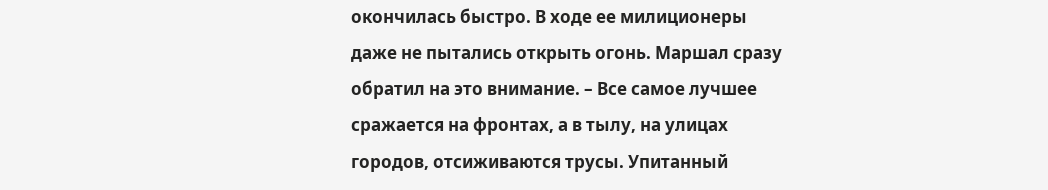окончилась быстро. В ходе ее милиционеры даже не пытались открыть огонь. Маршал сразу обратил на это внимание. – Все самое лучшее сражается на фронтах, а в тылу, на улицах городов, отсиживаются трусы. Упитанный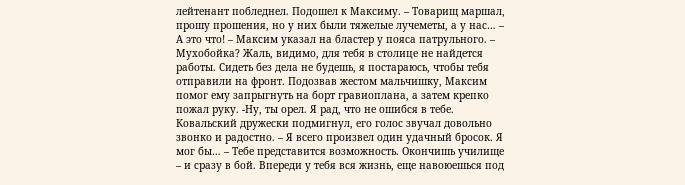лейтенант побледнел. Подошел к Максиму. – Товарищ маршал, прошу прошения, но у них были тяжелые лучеметы, а у нас… – А это что! – Максим указал на бластер у пояса патрульного. – Мухобойка? Жаль, видимо, для тебя в столице не найдется работы. Сидеть без дела не будешь, я постараюсь, чтобы тебя отправили на фронт. Подозвав жестом мальчишку, Максим помог ему запрыгнуть на борт гравиоплана, а затем крепко пожал руку. -Ну, ты орел. Я рад, что не ошибся в тебе. Ковальский дружески подмигнул, его голос звучал довольно звонко и радостно. – Я всего произвел один удачный бросок. Я мог бы… – Тебе представится возможность. Окончишь училище – и сразу в бой. Впереди у тебя вся жизнь, еще навоюешься под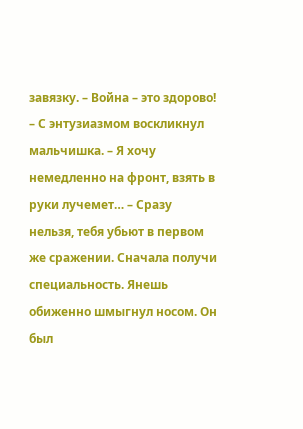завязку. – Война – это здорово! – С энтузиазмом воскликнул мальчишка. – Я хочу немедленно на фронт, взять в руки лучемет… – Сразу нельзя, тебя убьют в первом же сражении. Сначала получи специальность. Янешь обиженно шмыгнул носом. Он был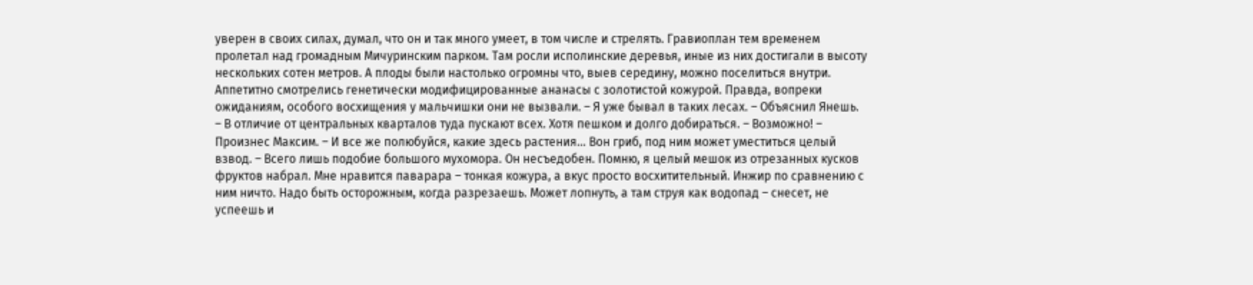уверен в своих силах, думал, что он и так много умеет, в том числе и стрелять. Гравиоплан тем временем пролетал над громадным Мичуринским парком. Там росли исполинские деревья, иные из них достигали в высоту нескольких сотен метров. А плоды были настолько огромны что, выев середину, можно поселиться внутри. Аппетитно смотрелись генетически модифицированные ананасы с золотистой кожурой. Правда, вопреки ожиданиям, особого восхищения у мальчишки они не вызвали. – Я уже бывал в таких лесах. – Объяснил Янешь. – В отличие от центральных кварталов туда пускают всех. Хотя пешком и долго добираться. – Возможно! – Произнес Максим. – И все же полюбуйся, какие здесь растения… Вон гриб, под ним может уместиться целый взвод. – Всего лишь подобие большого мухомора. Он несъедобен. Помню, я целый мешок из отрезанных кусков фруктов набрал. Мне нравится паварара – тонкая кожура, а вкус просто восхитительный. Инжир по сравнению с ним ничто. Надо быть осторожным, когда разрезаешь. Может лопнуть, а там струя как водопад – снесет, не успеешь и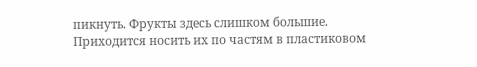пикнуть. Фрукты здесь слишком большие. Приходится носить их по частям в пластиковом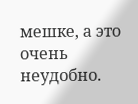мешке, а это очень неудобно.